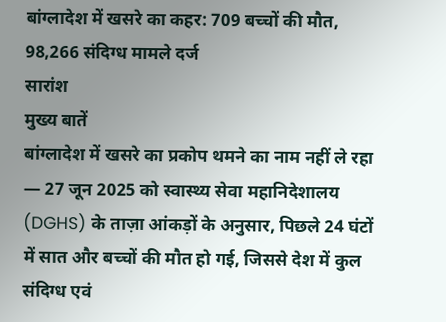बांग्लादेश में खसरे का कहर: 709 बच्चों की मौत, 98,266 संदिग्ध मामले दर्ज
सारांश
मुख्य बातें
बांग्लादेश में खसरे का प्रकोप थमने का नाम नहीं ले रहा — 27 जून 2025 को स्वास्थ्य सेवा महानिदेशालय (DGHS) के ताज़ा आंकड़ों के अनुसार, पिछले 24 घंटों में सात और बच्चों की मौत हो गई, जिससे देश में कुल संदिग्ध एवं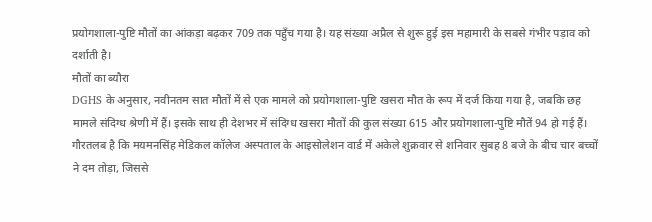प्रयोगशाला-पुष्टि मौतों का आंकड़ा बढ़कर 709 तक पहुँच गया है। यह संख्या अप्रैल से शुरू हुई इस महामारी के सबसे गंभीर पड़ाव को दर्शाती है।
मौतों का ब्यौरा
DGHS के अनुसार, नवीनतम सात मौतों में से एक मामले को प्रयोगशाला-पुष्टि खसरा मौत के रूप में दर्ज किया गया है, जबकि छह मामले संदिग्ध श्रेणी में हैं। इसके साथ ही देशभर में संदिग्ध खसरा मौतों की कुल संख्या 615 और प्रयोगशाला-पुष्टि मौतें 94 हो गई हैं।
गौरतलब है कि मयमनसिंह मेडिकल कॉलेज अस्पताल के आइसोलेशन वार्ड में अकेले शुक्रवार से शनिवार सुबह 8 बजे के बीच चार बच्चों ने दम तोड़ा, जिससे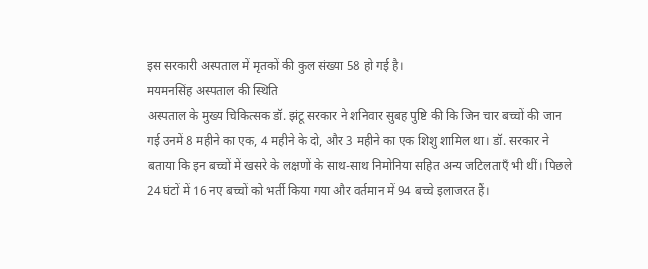इस सरकारी अस्पताल में मृतकों की कुल संख्या 58 हो गई है।
मयमनसिंह अस्पताल की स्थिति
अस्पताल के मुख्य चिकित्सक डॉ. झंटू सरकार ने शनिवार सुबह पुष्टि की कि जिन चार बच्चों की जान गई उनमें 8 महीने का एक, 4 महीने के दो, और 3 महीने का एक शिशु शामिल था। डॉ. सरकार ने बताया कि इन बच्चों में खसरे के लक्षणों के साथ-साथ निमोनिया सहित अन्य जटिलताएँ भी थीं। पिछले 24 घंटों में 16 नए बच्चों को भर्ती किया गया और वर्तमान में 94 बच्चे इलाजरत हैं।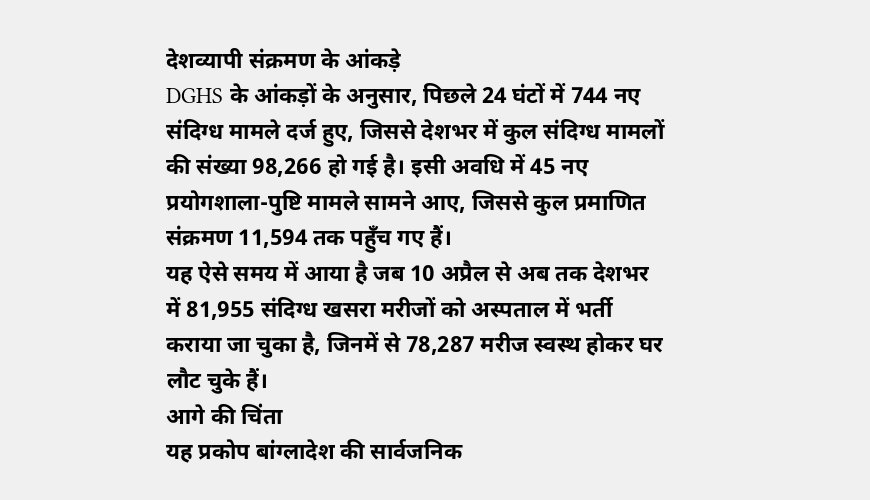देशव्यापी संक्रमण के आंकड़े
DGHS के आंकड़ों के अनुसार, पिछले 24 घंटों में 744 नए संदिग्ध मामले दर्ज हुए, जिससे देशभर में कुल संदिग्ध मामलों की संख्या 98,266 हो गई है। इसी अवधि में 45 नए प्रयोगशाला-पुष्टि मामले सामने आए, जिससे कुल प्रमाणित संक्रमण 11,594 तक पहुँच गए हैं।
यह ऐसे समय में आया है जब 10 अप्रैल से अब तक देशभर में 81,955 संदिग्ध खसरा मरीजों को अस्पताल में भर्ती कराया जा चुका है, जिनमें से 78,287 मरीज स्वस्थ होकर घर लौट चुके हैं।
आगे की चिंता
यह प्रकोप बांग्लादेश की सार्वजनिक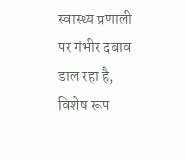स्वास्थ्य प्रणाली पर गंभीर दबाव डाल रहा है, विशेष रूप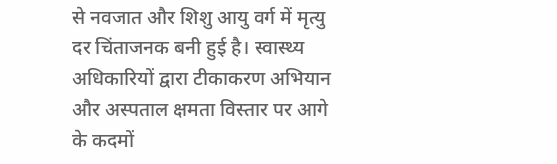से नवजात और शिशु आयु वर्ग में मृत्यु दर चिंताजनक बनी हुई है। स्वास्थ्य अधिकारियों द्वारा टीकाकरण अभियान और अस्पताल क्षमता विस्तार पर आगे के कदमों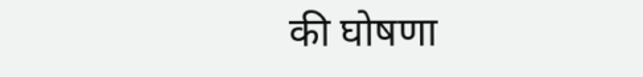की घोषणा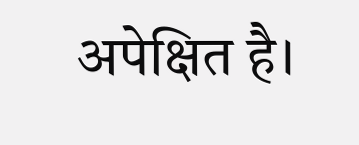अपेक्षित है।